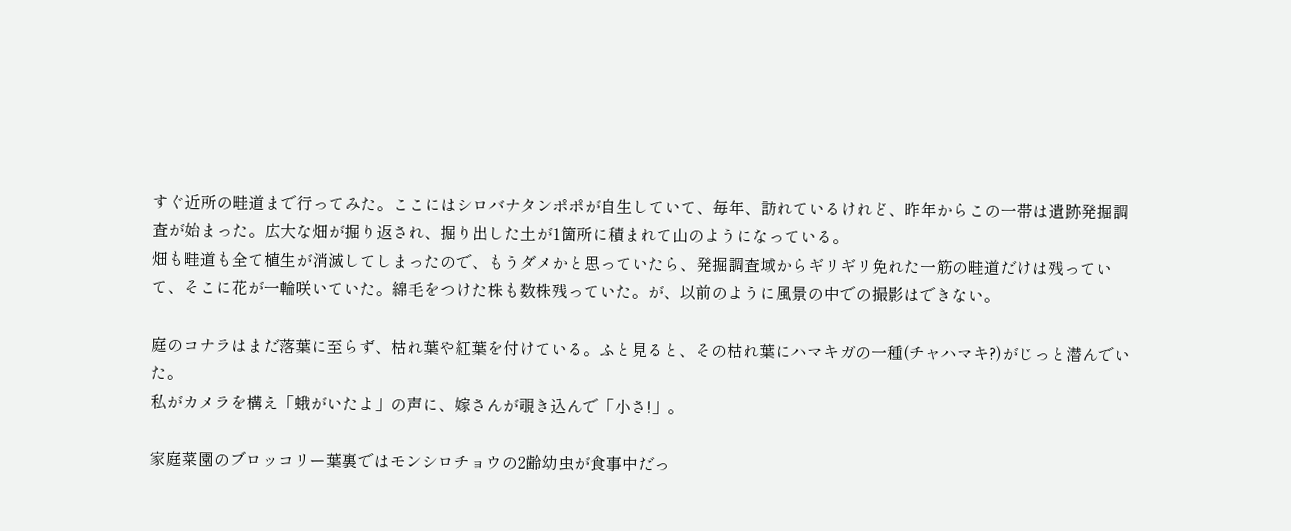すぐ近所の畦道まで行ってみた。ここにはシロバナタンポポが自生していて、毎年、訪れているけれど、昨年からこの一帯は遺跡発掘調査が始まった。広大な畑が掘り返され、掘り出した土が1箇所に積まれて山のようになっている。
畑も畦道も全て植生が消滅してしまったので、もうダメかと思っていたら、発掘調査域からギリギリ免れた一筋の畦道だけは残っていて、そこに花が一輪咲いていた。綿毛をつけた株も数株残っていた。が、以前のように風景の中での撮影はできない。

庭のコナラはまだ落葉に至らず、枯れ葉や紅葉を付けている。ふと見ると、その枯れ葉にハマキガの一種(チャハマキ?)がじっと潜んでいた。
私がカメラを構え「蛾がいたよ」の声に、嫁さんが覗き込んで「小さ!」。

家庭菜園のブロッコリー葉裏ではモンシロチョウの2齢幼虫が食事中だっ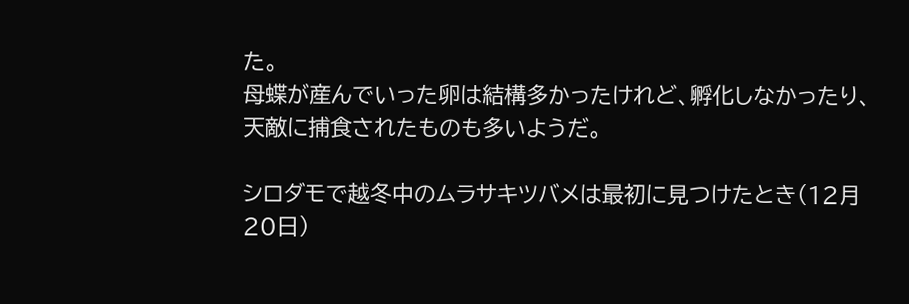た。
母蝶が産んでいった卵は結構多かったけれど、孵化しなかったり、天敵に捕食されたものも多いようだ。

シロダモで越冬中のムラサキツバメは最初に見つけたとき(12月20日)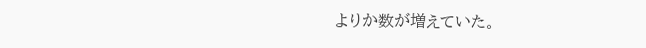よりか数が増えていた。